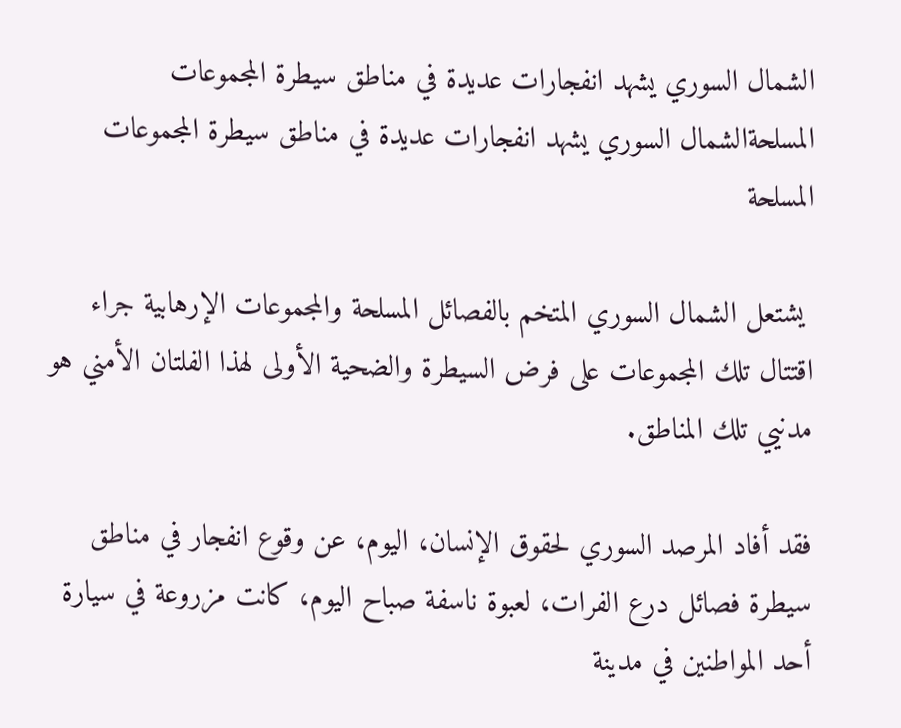الشمال السوري يشهد انفجارات عديدة في مناطق سيطرة المجموعات المسلحةالشمال السوري يشهد انفجارات عديدة في مناطق سيطرة المجموعات المسلحة

 يشتعل الشمال السوري المتخم بالفصائل المسلحة والمجموعات الإرهابية جراء اقتتال تلك المجموعات على فرض السيطرة والضحية الأولى لهذا الفلتان الأمني هو مدنيي تلك المناطق.

فقد أفاد المرصد السوري لحقوق الإنسان، اليوم، عن وقوع انفجار في مناطق سيطرة فصائل درع الفرات، لعبوة ناسفة صباح اليوم، كانت مزروعة في سيارة أحد المواطنين في مدينة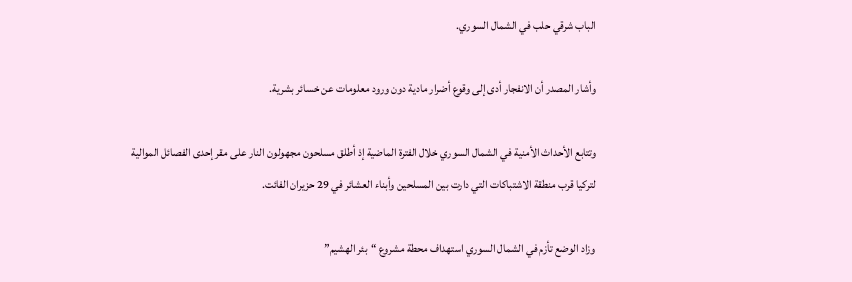الباب شرقي حلب في الشمال السوري.

وأشار المصدر أن الانفجار أدى إلى وقوع أضرار مادية دون ورود معلومات عن خسائر بشرية.

وتتابع الأحداث الأمنية في الشمال السوري خلال الفترة الماضية إذ أطلق مسلحون مجهولون النار على مقر إحدى الفصائل الموالية لتركيا قرب منطقة الاشتباكات التي دارت بين المسلحين وأبناء العشائر في 29 حزيران الفائت.

وزاد الوضع تأزم في الشمال السوري استهداف محطة مشروع “بئر الهشيم”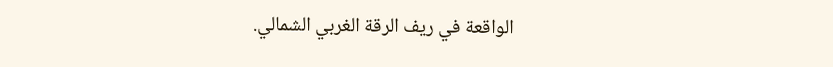الواقعة في ريف الرقة الغربي الشمالي.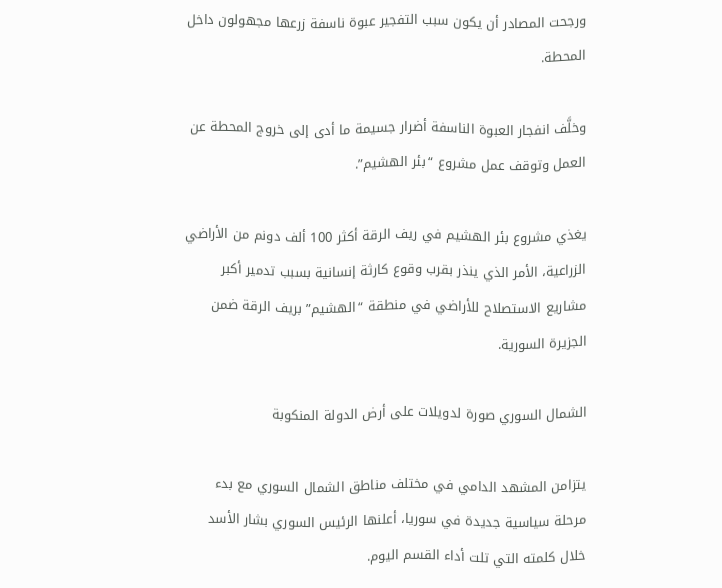ورجحت المصادر أن يكون سبب التفجير عبوة ناسفة زرعها مجهولون داخل المحطة.

وخلَّف انفجار العبوة الناسفة أضرار جسيمة ما أدى إلى خروج المحطة عن العمل وتوقف عمل مشروع “بئر الهشيم”.

يغذي مشروع بئر الهشيم في ريف الرقة أكثر 100 ألف دونم من الأراضي الزراعية، الأمر الذي ينذر بقرب وقوع كارثة إنسانية بسبب تدمير أكبر مشاريع الاستصلاح للأراضي في منطقة “الهشيم” بريف الرقة ضمن الجزيرة السورية.

الشمال السوري صورة لدويلات على أرض الدولة المنكوبة

يتزامن المشهد الدامي في مختلف مناطق الشمال السوري مع بدء مرحلة سياسية جديدة في سوريا، أعلنها الرئيس السوري بشار الأسد خلال كلمته التي تلت أداء القسم اليوم.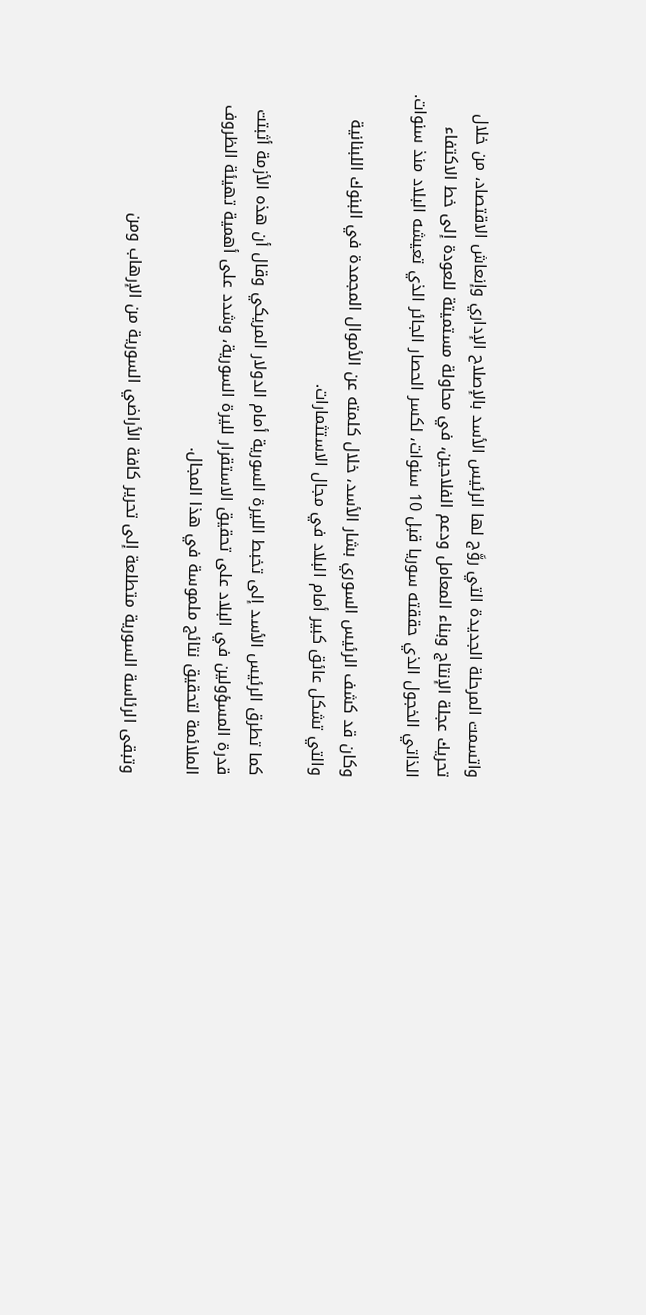واتسمت المرحلة الجديدة التي روَّج لها الرئيس الأسد بالإصلاح الإداري وإنعاش الاقتصاد، من خلال تحريك عجلة الإنتاج وبناء المعامل ودعم الفلاحين، في محاولة مستميتة للعودة إلى خط الاكتفاء الذاتي الخجول الذي حققته سوريا قبل 10 سنوات، لكسر الحصار الجائر الذي تعيشه البلاد منذ سنوات.

وكان قد كشف الرئيس السوري بشار الأسد، خلال كلمته عن الأموال المجمدة في البنوك اللبنانية والتي تشكل عائق كبير أمام البلاد في مجال الاستثمارات.

كما تطرق الرئيس الأسد إلى تخبط الليرة السورية أمام الدولار المريكي وقال أن هذه الأزمة أثبتت قدرة المسؤولين في البلاد على تحقيق الاستقرار لليرة السورية، وشدد على أهمية تهيئة الظروف الملائمة لتحقيق نتائج ملموسة في هذا المجال.

وتبقى الرئاسة السورية متطلعة إلى تحرير كافة الأراضي السورية من الإرهاب ومن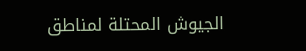الجيوش المحتلة لمناطق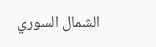الشمال السوري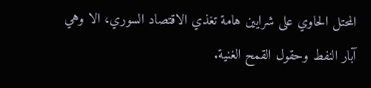المحتل الحاوي على شرايين هامة تغذي الاقتصاد السوري، الا وهي آبار النفط وحقول القمح الغنية.